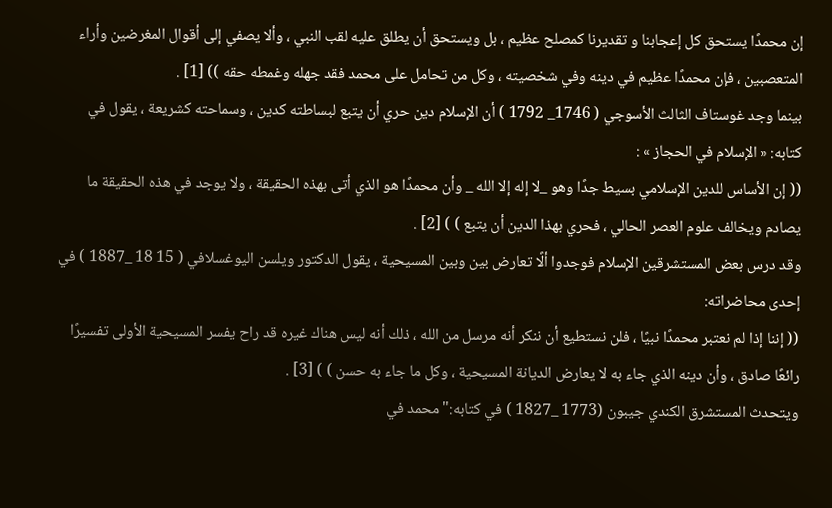إن محمدًا يستحق كل إعجابنا و تقديرنا كمصلح عظيم ، بل ويستحق أن يطلق عليه لقب النبي ، وألا يصفي إلى أقوال المغرضين وأراء المتعصبين ، فإن محمدًا عظيم في دينه وفي شخصيته ، وكل من تحامل على محمد فقد جهله وغمطه حقه )) [1] .
بينما وجد غوستاف الثالث الأسوجي ( 1746_ 1792 ) أن الإسلام دين حري أن يتبع لبساطته كدين ، وسماحته كشريعة ، يقول في كتابه: « الإسلام في الحجاز » :
(( إن الأساس للدين الإسلامي بسيط جدًا وهو _لا إله إلا الله _ وأن محمدًا هو الذي أتى بهذه الحقيقة ، ولا يوجد في هذه الحقيقة ما يصادم ويخالف علوم العصر الحالي ، فحري بهذا الدين أن يتبع ) ) [2] .
وقد درس بعض المستشرقين الإسلام فوجدوا ألًا تعارض بين وبين المسيحية ، يقول الدكتور ويلسن اليوغسلافي ( 15 18 _1887 ) في إحدى محاضراته:
(( إننا إذا لم نعتبر محمدًا نبيًا ، فلن نستطيع أن ننكر أنه مرسل من الله ، ذلك أنه ليس هناك غيره قد راح يفسر المسيحية الأولى تفسيرًا رائعًا صادق ، وأن دينه الذي جاء به لا يعارض الديانة المسيحية ، وكل ما جاء به حسن ) ) [3] .
ويتحدث المستشرق الكندي جيبون (1773 _1827 ) في كتابه:"محمد في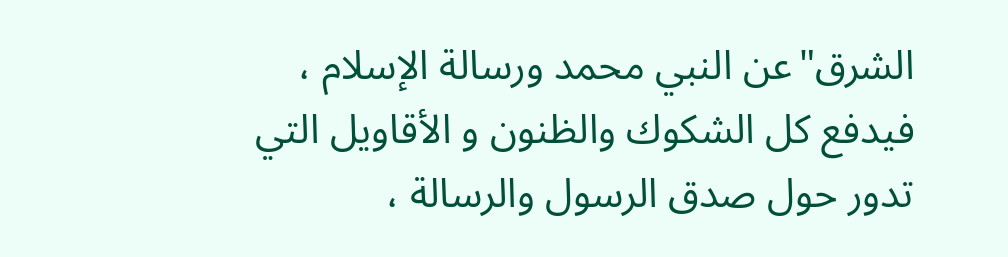الشرق"عن النبي محمد ورسالة الإسلام ، فيدفع كل الشكوك والظنون و الأقاويل التي تدور حول صدق الرسول والرسالة ،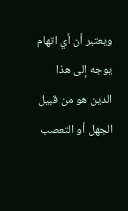ويعتبر أن أي اتهام يوجه إلى هذا الدين هو من قبيل الجهل أو التعصب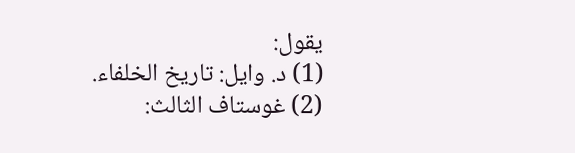يقول:
(1) د. وايل: تاريخ الخلفاء.
(2) غوستاف الثالث: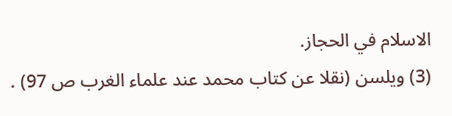الاسلام في الحجاز.
(3) ويلسن (نقلا عن كتاب محمد عند علماء الغرب ص 97) .